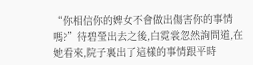“你相信你的婢女不會做出傷害你的事情嗎?”待碧瑩出去之後,白霓裳忽然詢問道,在她看來,院子裏出了這樣的事情跟平時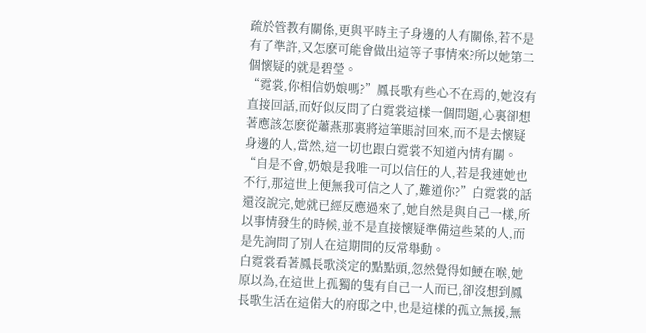疏於管教有關係,更與平時主子身邊的人有關係,若不是有了準許,又怎麽可能會做出這等子事情來?所以她第二個懷疑的就是碧瑩。
“霓裳,你相信奶娘嗎?”鳳長歌有些心不在焉的,她沒有直接回話,而好似反問了白霓裳這樣一個問題,心裏卻想著應該怎麽從蕭燕那裏將這筆賬討回來,而不是去懷疑身邊的人,當然,這一切也跟白霓裳不知道內情有關。
“自是不會,奶娘是我唯一可以信任的人,若是我連她也不行,那這世上便無我可信之人了,難道你?”白霓裳的話還沒說完,她就已經反應過來了,她自然是與自己一樣,所以事情發生的時候,並不是直接懷疑準備這些菜的人,而是先詢問了別人在這期間的反常舉動。
白霓裳看著鳳長歌淡定的點點頭,忽然覺得如鯁在喉,她原以為,在這世上孤獨的隻有自己一人而已,卻沒想到鳳長歌生活在這偌大的府邸之中,也是這樣的孤立無援,無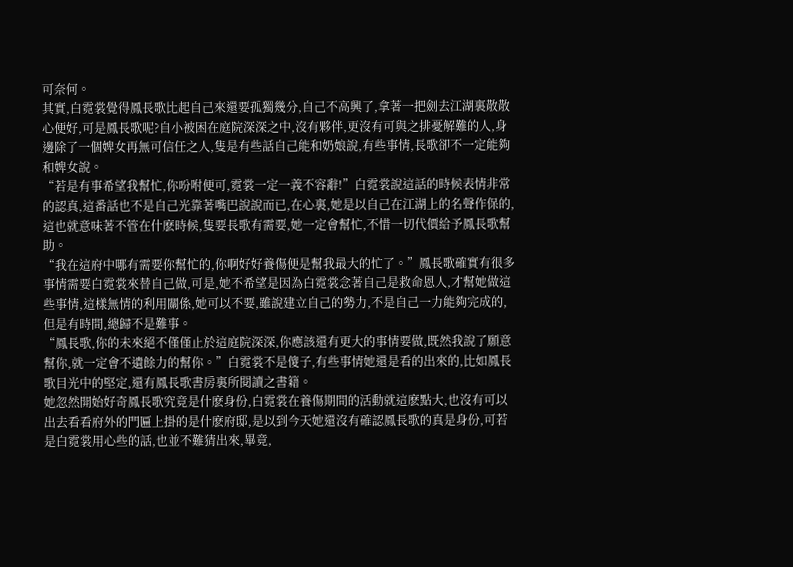可奈何。
其實,白霓裳覺得鳳長歌比起自己來還要孤獨幾分,自己不高興了,拿著一把劍去江湖裏散散心便好,可是鳳長歌呢?自小被困在庭院深深之中,沒有夥伴,更沒有可與之排憂解難的人,身邊除了一個婢女再無可信任之人,隻是有些話自己能和奶娘說,有些事情,長歌卻不一定能夠和婢女說。
“若是有事希望我幫忙,你吩咐便可,霓裳一定一義不容辭!”白霓裳說這話的時候表情非常的認真,這番話也不是自己光靠著嘴巴說說而已,在心裏,她是以自己在江湖上的名聲作保的,這也就意味著不管在什麽時候,隻要長歌有需要,她一定會幫忙,不惜一切代價給予鳳長歌幫助。
“我在這府中哪有需要你幫忙的,你啊好好養傷便是幫我最大的忙了。”鳳長歌確實有很多事情需要白霓裳來替自己做,可是,她不希望是因為白霓裳念著自己是救命恩人,才幫她做這些事情,這樣無情的利用關係,她可以不要,雖說建立自己的勢力,不是自己一力能夠完成的,但是有時間,總歸不是難事。
“鳳長歌,你的未來絕不僅僅止於這庭院深深,你應該還有更大的事情要做,既然我說了願意幫你,就一定會不遺餘力的幫你。”白霓裳不是傻子,有些事情她還是看的出來的,比如鳳長歌目光中的堅定,還有鳳長歌書房裏所閱讀之書籍。
她忽然開始好奇鳳長歌究竟是什麽身份,白霓裳在養傷期間的活動就這麽點大,也沒有可以出去看看府外的門匾上掛的是什麽府邸,是以到今天她還沒有確認鳳長歌的真是身份,可若是白霓裳用心些的話,也並不難猜出來,畢竟,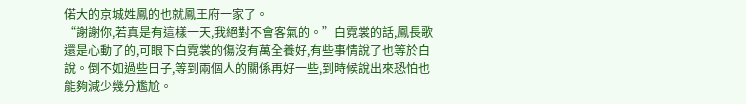偌大的京城姓鳳的也就鳳王府一家了。
“謝謝你,若真是有這樣一天,我絕對不會客氣的。”白霓裳的話,鳳長歌還是心動了的,可眼下白霓裳的傷沒有萬全養好,有些事情說了也等於白說。倒不如過些日子,等到兩個人的關係再好一些,到時候說出來恐怕也能夠減少幾分尷尬。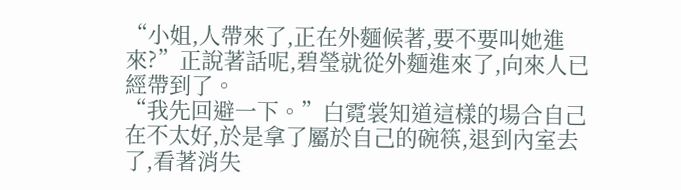“小姐,人帶來了,正在外麵候著,要不要叫她進來?”正說著話呢,碧瑩就從外麵進來了,向來人已經帶到了。
“我先回避一下。”白霓裳知道這樣的場合自己在不太好,於是拿了屬於自己的碗筷,退到內室去了,看著消失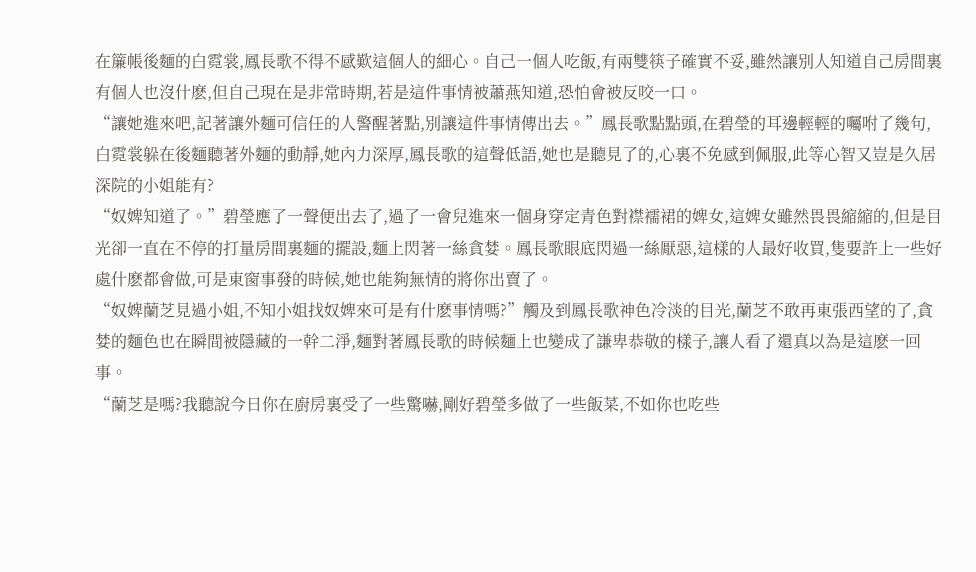在簾帳後麵的白霓裳,鳳長歌不得不感歎這個人的細心。自己一個人吃飯,有兩雙筷子確實不妥,雖然讓別人知道自己房間裏有個人也沒什麽,但自己現在是非常時期,若是這件事情被蕭燕知道,恐怕會被反咬一口。
“讓她進來吧,記著讓外麵可信任的人警醒著點,別讓這件事情傳出去。”鳳長歌點點頭,在碧瑩的耳邊輕輕的囑咐了幾句,白霓裳躲在後麵聽著外麵的動靜,她內力深厚,鳳長歌的這聲低語,她也是聽見了的,心裏不免感到佩服,此等心智又豈是久居深院的小姐能有?
“奴婢知道了。”碧瑩應了一聲便出去了,過了一會兒進來一個身穿定青色對襟襦裙的婢女,這婢女雖然畏畏縮縮的,但是目光卻一直在不停的打量房間裏麵的擺設,麵上閃著一絲貪婪。鳳長歌眼底閃過一絲厭惡,這樣的人最好收買,隻要許上一些好處什麽都會做,可是東窗事發的時候,她也能夠無情的將你出賣了。
“奴婢蘭芝見過小姐,不知小姐找奴婢來可是有什麽事情嗎?”觸及到鳳長歌神色冷淡的目光,蘭芝不敢再東張西望的了,貪婪的麵色也在瞬間被隱藏的一幹二淨,麵對著鳳長歌的時候麵上也變成了謙卑恭敬的樣子,讓人看了還真以為是這麽一回事。
“蘭芝是嗎?我聽說今日你在廚房裏受了一些驚嚇,剛好碧瑩多做了一些飯菜,不如你也吃些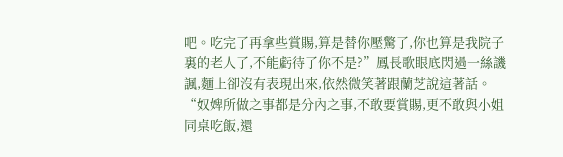吧。吃完了再拿些賞賜,算是替你壓驚了,你也算是我院子裏的老人了,不能虧待了你不是?”鳳長歌眼底閃過一絲譏諷,麵上卻沒有表現出來,依然微笑著跟蘭芝說這著話。
“奴婢所做之事都是分內之事,不敢要賞賜,更不敢與小姐同桌吃飯,還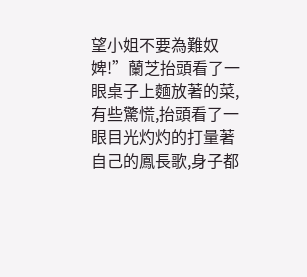望小姐不要為難奴婢!”蘭芝抬頭看了一眼桌子上麵放著的菜,有些驚慌,抬頭看了一眼目光灼灼的打量著自己的鳳長歌,身子都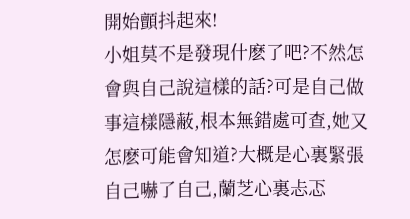開始顫抖起來!
小姐莫不是發現什麽了吧?不然怎會與自己說這樣的話?可是自己做事這樣隱蔽,根本無錯處可查,她又怎麽可能會知道?大概是心裏緊張自己嚇了自己,蘭芝心裏忐忑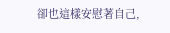卻也這樣安慰著自己,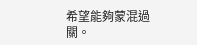希望能夠蒙混過關。